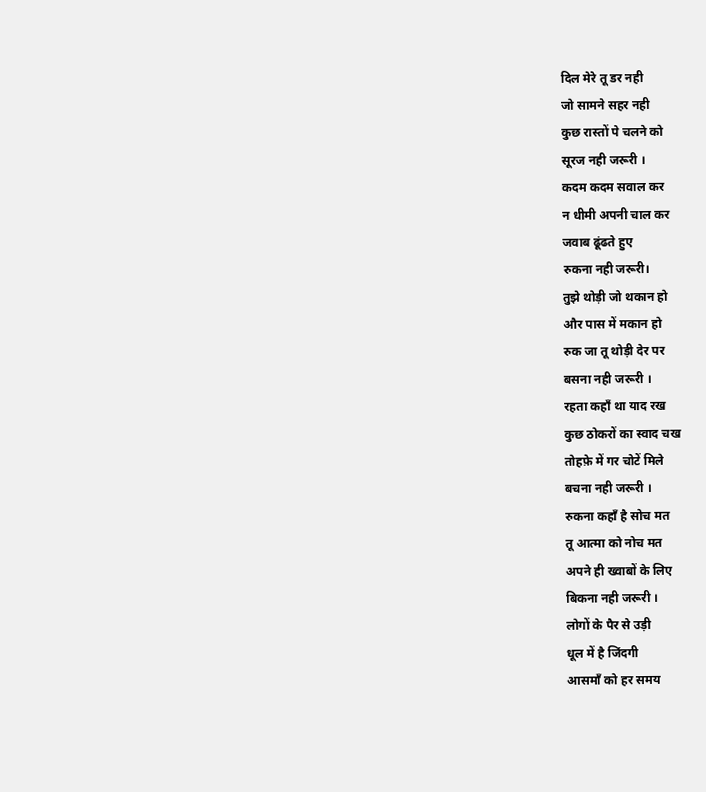दिल मेरे तू डर नही
जो सामने सहर नही
कुछ रास्तों पे चलने को
सूरज नही जरूरी ।
कदम कदम सवाल कर
न धीमी अपनी चाल कर
जवाब ढूंढते हुए
रुकना नही जरूरी।
तुझे थोड़ी जो थकान हो
और पास में मकान हो
रुक जा तू थोड़ी देर पर
बसना नही जरूरी ।
रहता कहाँ था याद रख
कुछ ठोकरों का स्वाद चख
तोहफ़े में गर चोटें मिले
बचना नही जरूरी ।
रुकना कहाँ है सोच मत
तू आत्मा को नोच मत
अपने ही ख्वाबों के लिए
बिकना नही जरूरी ।
लोगों के पैर से उड़ी
धूल में है जिंदगी
आसमाँ को हर समय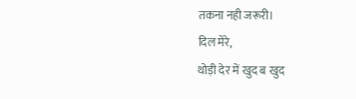तकना नही जरूरी।
दिल मेरे,
थोड़ी देर में खुद ब खुद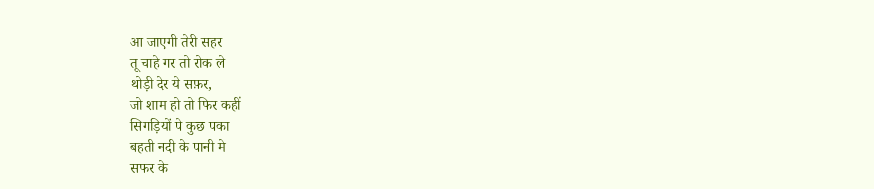आ जाएगी तेरी सहर
तू चाहे गर तो रोक ले
थोड़ी देर ये सफ़र,
जो शाम हो तो फिर कहीं
सिगड़ियों पे कुछ पका
बहती नदी के पानी मे
सफर के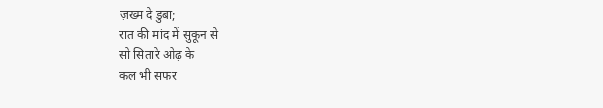ज़ख्म दे डुबा;
रात की मांद में सुकून से
सो सितारे ओढ़ के
कल भी सफर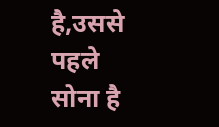है,उससे पहले
सोना है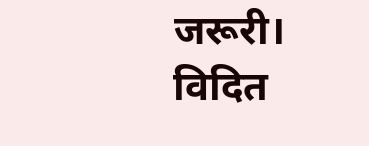जरूरी।
विदित